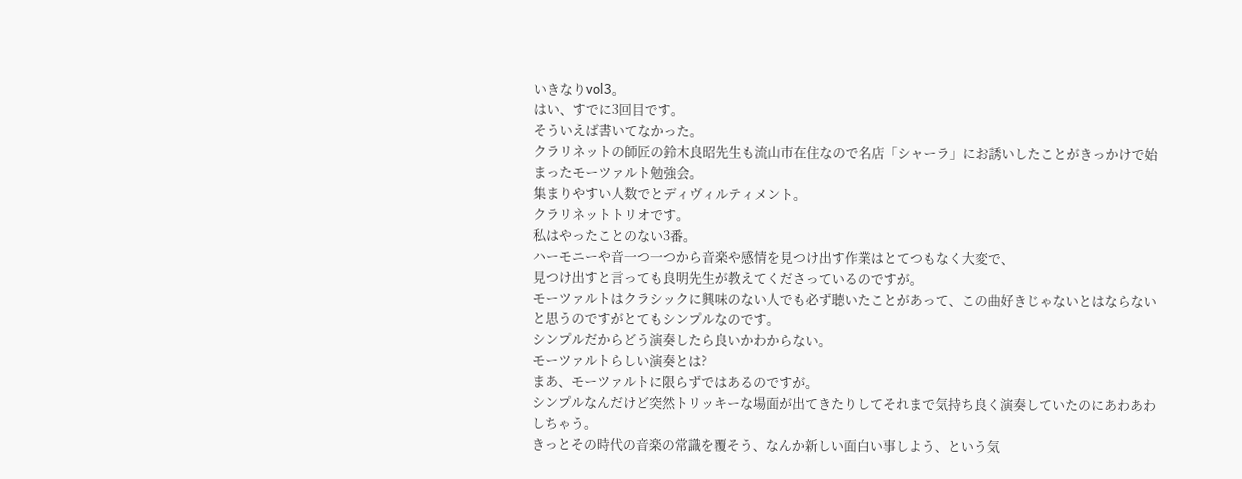いきなりvol3。
はい、すでに3回目です。
そういえば書いてなかった。
クラリネットの師匠の鈴木良昭先生も流山市在住なので名店「シャーラ」にお誘いしたことがきっかけで始まったモーツァルト勉強会。
集まりやすい人数でとディヴィルティメント。
クラリネットトリオです。
私はやったことのない3番。
ハーモニーや音一つ一つから音楽や感情を見つけ出す作業はとてつもなく大変で、
見つけ出すと言っても良明先生が教えてくださっているのですが。
モーツァルトはクラシックに興味のない人でも必ず聴いたことがあって、この曲好きじゃないとはならないと思うのですがとてもシンプルなのです。
シンプルだからどう演奏したら良いかわからない。
モーツァルトらしい演奏とは?
まあ、モーツァルトに限らずではあるのですが。
シンプルなんだけど突然トリッキーな場面が出てきたりしてそれまで気持ち良く演奏していたのにあわあわしちゃう。
きっとその時代の音楽の常識を覆そう、なんか新しい面白い事しよう、という気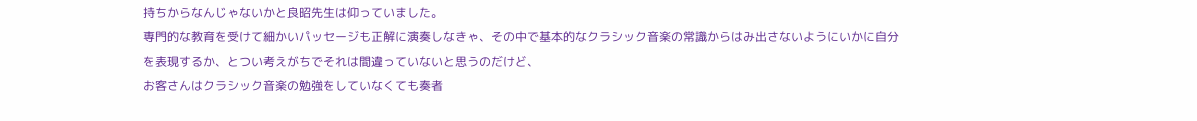持ちからなんじゃないかと良昭先生は仰っていました。
専門的な教育を受けて細かいパッセージも正解に演奏しなきゃ、その中で基本的なクラシック音楽の常識からはみ出さないようにいかに自分を表現するか、とつい考えがちでそれは間違っていないと思うのだけど、
お客さんはクラシック音楽の勉強をしていなくても奏者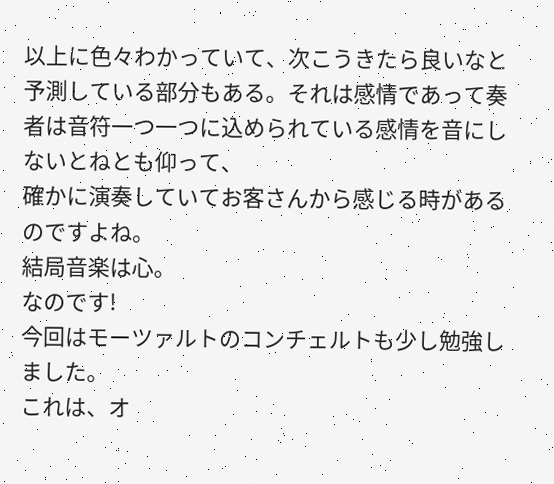以上に色々わかっていて、次こうきたら良いなと予測している部分もある。それは感情であって奏者は音符一つ一つに込められている感情を音にしないとねとも仰って、
確かに演奏していてお客さんから感じる時があるのですよね。
結局音楽は心。
なのです!
今回はモーツァルトのコンチェルトも少し勉強しました。
これは、オ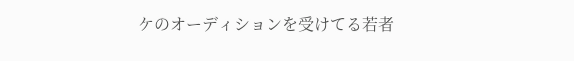ケのオーディションを受けてる若者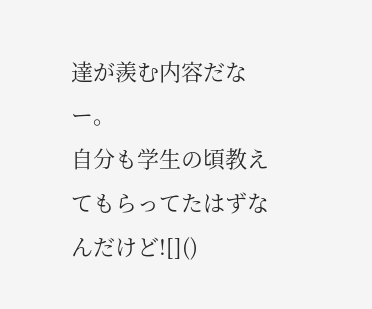達が羨む内容だなー。
自分も学生の頃教えてもらってたはずなんだけど![]()